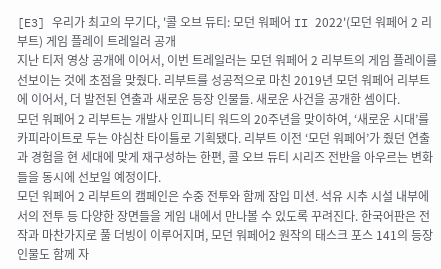[E3] 우리가 최고의 무기다, '콜 오브 듀티: 모던 워페어 II 2022'(모던 워페어 2 리부트) 게임 플레이 트레일러 공개
지난 티저 영상 공개에 이어서, 이번 트레일러는 모던 워페어 2 리부트의 게임 플레이를 선보이는 것에 초점을 맞줬다. 리부트를 성공적으로 마친 2019년 모던 워페어 리부트에 이어서, 더 발전된 연출과 새로운 등장 인물들. 새로운 사건을 공개한 셈이다.
모던 워페어 2 리부트는 개발사 인피니티 워드의 20주년을 맞이하여, ‘새로운 시대’를 카피라이트로 두는 야심찬 타이틀로 기획됐다. 리부트 이전 ‘모던 워페어’가 줬던 연출과 경험을 현 세대에 맞게 재구성하는 한편, 콜 오브 듀티 시리즈 전반을 아우르는 변화들을 동시에 선보일 예정이다.
모던 워페어 2 리부트의 캠페인은 수중 전투와 함께 잠입 미션. 석유 시추 시설 내부에서의 전투 등 다양한 장면들을 게임 내에서 만나볼 수 있도록 꾸려진다. 한국어판은 전작과 마찬가지로 풀 더빙이 이루어지며, 모던 워페어2 원작의 태스크 포스 141의 등장인물도 함께 자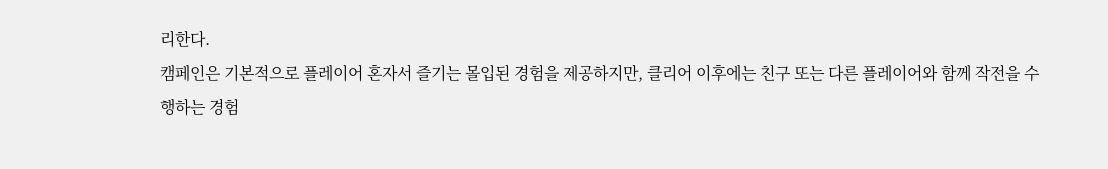리한다.
캠페인은 기본적으로 플레이어 혼자서 즐기는 몰입된 경험을 제공하지만, 클리어 이후에는 친구 또는 다른 플레이어와 함께 작전을 수행하는 경험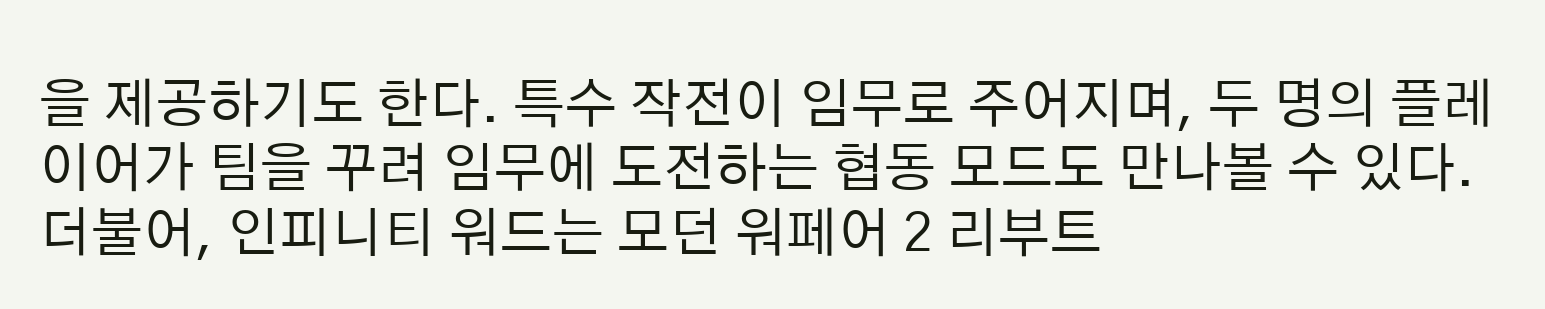을 제공하기도 한다. 특수 작전이 임무로 주어지며, 두 명의 플레이어가 팀을 꾸려 임무에 도전하는 협동 모드도 만나볼 수 있다.
더불어, 인피니티 워드는 모던 워페어 2 리부트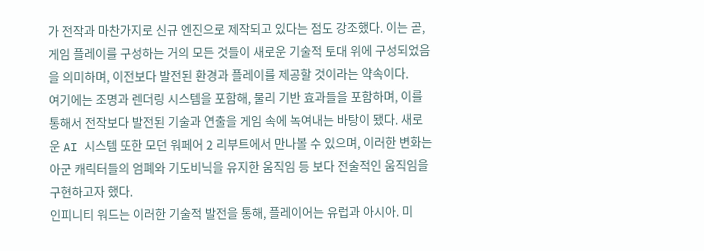가 전작과 마찬가지로 신규 엔진으로 제작되고 있다는 점도 강조했다. 이는 곧, 게임 플레이를 구성하는 거의 모든 것들이 새로운 기술적 토대 위에 구성되었음을 의미하며, 이전보다 발전된 환경과 플레이를 제공할 것이라는 약속이다.
여기에는 조명과 렌더링 시스템을 포함해, 물리 기반 효과들을 포함하며, 이를 통해서 전작보다 발전된 기술과 연출을 게임 속에 녹여내는 바탕이 됐다. 새로운 AI 시스템 또한 모던 워페어 2 리부트에서 만나볼 수 있으며, 이러한 변화는 아군 캐릭터들의 엄폐와 기도비닉을 유지한 움직임 등 보다 전술적인 움직임을 구현하고자 했다.
인피니티 워드는 이러한 기술적 발전을 통해, 플레이어는 유럽과 아시아. 미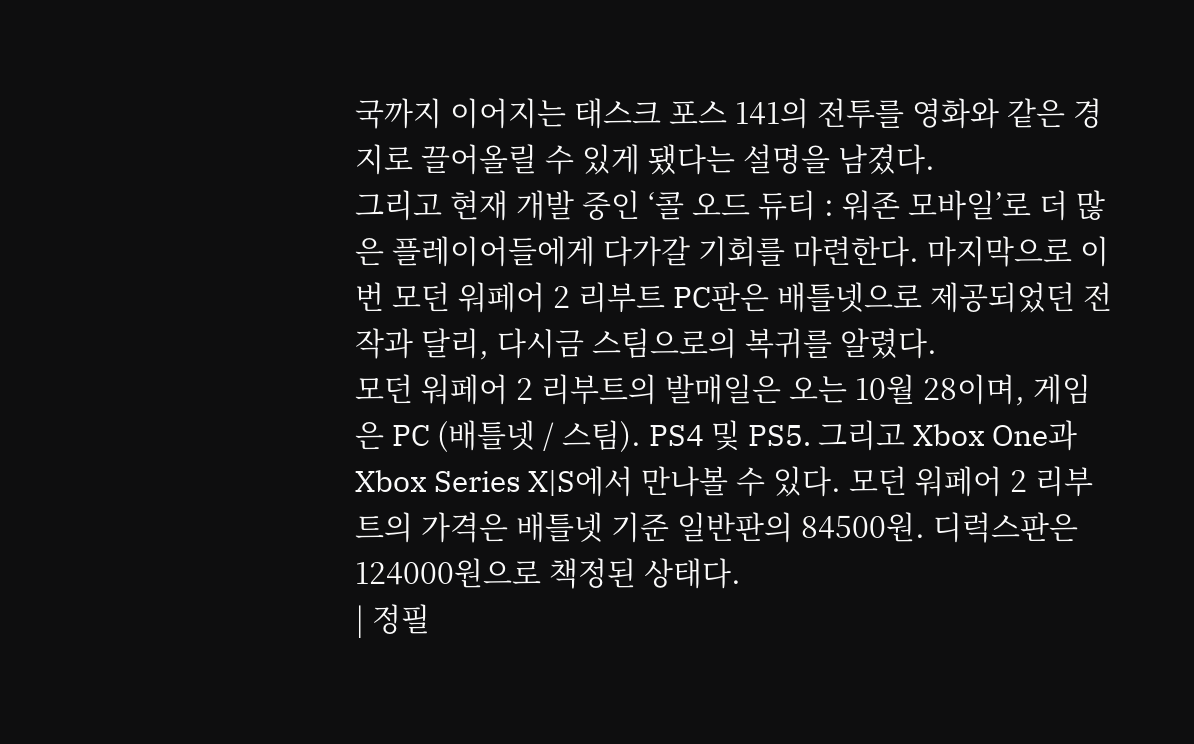국까지 이어지는 태스크 포스 141의 전투를 영화와 같은 경지로 끌어올릴 수 있게 됐다는 설명을 남겼다.
그리고 현재 개발 중인 ‘콜 오드 듀티 : 워존 모바일’로 더 많은 플레이어들에게 다가갈 기회를 마련한다. 마지막으로 이번 모던 워페어 2 리부트 PC판은 배틀넷으로 제공되었던 전작과 달리, 다시금 스팀으로의 복귀를 알렸다.
모던 워페어 2 리부트의 발매일은 오는 10월 28이며, 게임은 PC (배틀넷 / 스팀). PS4 및 PS5. 그리고 Xbox One과 Xbox Series X|S에서 만나볼 수 있다. 모던 워페어 2 리부트의 가격은 배틀넷 기준 일반판의 84500원. 디럭스판은 124000원으로 책정된 상태다.
| 정필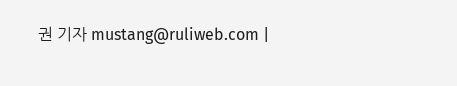권 기자 mustang@ruliweb.com |